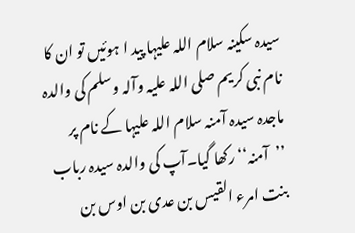سیدہ سکینہ سلام اللہ علیہا پید ا ہوئیں تو ان کا نام نبی کریم صلی اللہ علیہ وآلہ وسلم کی والدہ ماجدہ سیدہ آمنہ سلام اللہ علیہا کے نام پر ’’آمنہ‘‘ رکھا گیا۔آپ کی والدہ سیدہ رباب بنت امرء القیس بن عدی بن اوس بن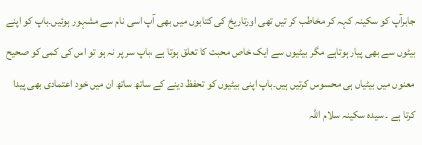جابرآپ کو سکینہ کہہ کر مخاطب کر تیں تھی اورتاریخ کی کتابوں میں بھی آپ اسی نام سے مشہور ہوئیں۔باپ کو اپنے بیٹوں سے بھی پیار ہوتاہے مگر بیٹیوں سے ایک خاص محبت کا تعلق ہوتا ہے ،باپ سر پر نہ ہو تو اس کی کمی کو صحیح معنوں میں بیٹیاں ہی محسوس کرتیں ہیں۔باپ اپنی بیٹیوں کو تحفظ دینے کے ساتھ ساتھ ان میں خود اعتمادی بھی پیدا کرتا ہے ۔ سیدہ سکینہ سلام اللہ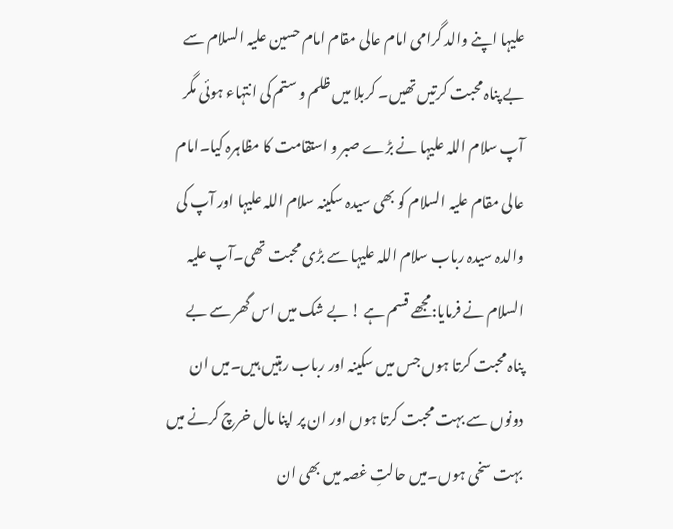علیہا اپنے والد گرامی امام عالی مقام امام حسین علیہ السلام سے بے پناہ محبت کرتیں تھیں۔ کربلا میں ظلم و ستم کی انتہاء ہوئی مگر آپ سلام اللہ علیہا نے بڑے صبر و استقامت کا مظاہرہ کیا۔امام عالی مقام علیہ السلام کو بھی سیدہ سکینہ سلام اللہ علیہا اور آپ کی والدہ سیدہ رباب سلام اللہ علیہا سے بڑی محبت تھی۔آپ علیہ السلام نے فرمایا:مجھے قسم ہے ! بے شک میں اس گھر سے بے پناہ محبت کرتا ہوں جس میں سکینہ اور رباب رہتیں ہیں۔میں ان دونوں سے بہت محبت کرتا ہوں اور ان پر اپنا مال خرچ کرنے میں بہت سخی ہوں۔میں حالتِ غصہ میں بھی ان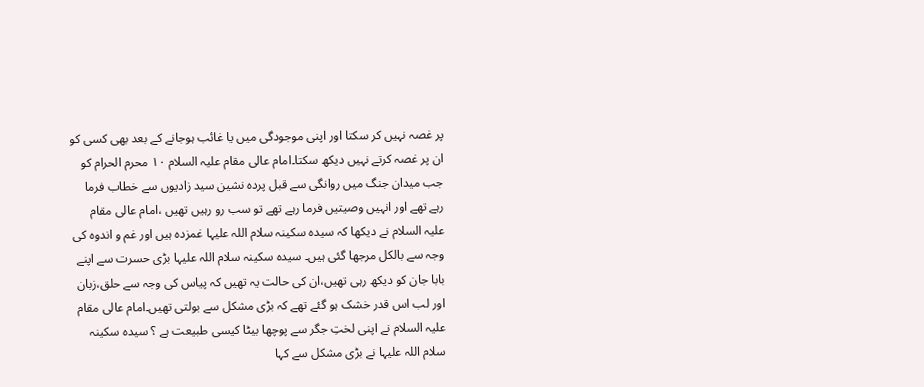پر غصہ نہیں کر سکتا اور اپنی موجودگی میں یا غائب ہوجانے کے بعد بھی کسی کو ان پر غصہ کرتے نہیں دیکھ سکتا۔امام عالی مقام علیہ السلام ۱۰ محرم الحرام کو جب میدان جنگ میں روانگی سے قبل پردہ نشین سید زادیوں سے خطاب فرما رہے تھے اور انہیں وصیتیں فرما رہے تھے تو سب رو رہیں تھیں ،امام عالی مقام علیہ السلام نے دیکھا کہ سیدہ سکینہ سلام اللہ علیہا غمزدہ ہیں اور غم و اندوہ کی وجہ سے بالکل مرجھا گئی ہیں۔ سیدہ سکینہ سلام اللہ علیہا بڑی حسرت سے اپنے بابا جان کو دیکھ رہی تھیں،ان کی حالت یہ تھیں کہ پیاس کی وجہ سے حلق،زبان اور لب اس قدر خشک ہو گئے تھے کہ بڑی مشکل سے بولتی تھیں۔امام عالی مقام علیہ السلام نے اپنی لختِ جگر سے پوچھا بیٹا کیسی طبیعت ہے ؟ سیدہ سکینہ سلام اللہ علیہا نے بڑی مشکل سے کہا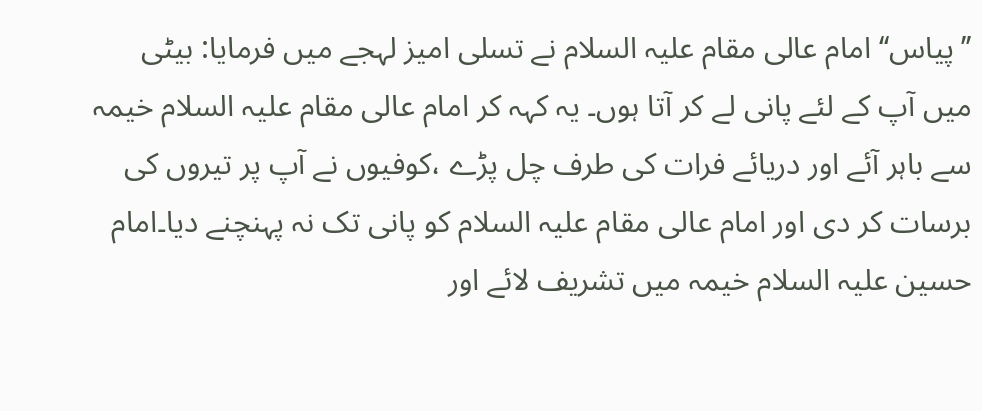’’پیاس‘‘ امام عالی مقام علیہ السلام نے تسلی امیز لہجے میں فرمایا: بیٹی میں آپ کے لئے پانی لے کر آتا ہوں۔ یہ کہہ کر امام عالی مقام علیہ السلام خیمہ سے باہر آئے اور دریائے فرات کی طرف چل پڑے ،کوفیوں نے آپ پر تیروں کی برسات کر دی اور امام عالی مقام علیہ السلام کو پانی تک نہ پہنچنے دیا۔امام حسین علیہ السلام خیمہ میں تشریف لائے اور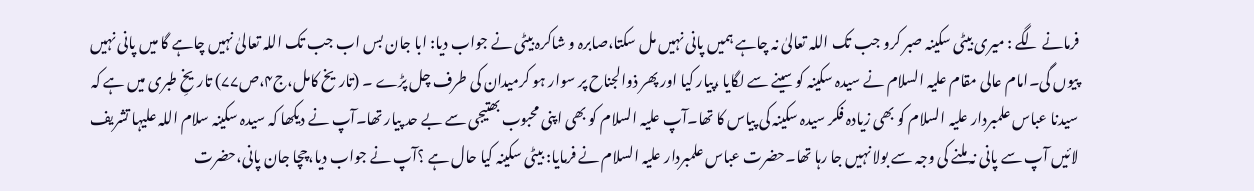فرمانے لگے : میری بیٹی سکینہ صبر کرو جب تک اللہ تعالیٰ نہ چاہے ہمیں پانی نہیں مل سکتا،صابرہ و شاکرہ بیٹی نے جواب دیا: ابا جان بس اب جب تک اللہ تعالیٰ نہیں چاہے گا میں پانی نہیں پیوں گی۔امام عالی مقام علیہ السلام نے سیدہ سکینہ کو سینے سے لگایا ،پیار کیا اور پھر ذوالجناح پر سوار ہو کرمیدان کی طرف چل پڑے ۔ (تاریخ کامل،ج۴،ص۷۷) تاریخِ طبری میں ہے کہ سیدنا عباس علمبردار علیہ السلام کو بھی زیادہ فکر سیدہ سکینہ کی پیاس کا تھا۔آپ علیہ السلام کو بھی اپنی محبوب بھتیجی سے بے حد پیار تھا۔آپ نے دیکھا کہ سیدہ سکینہ سلام اللہ علیہا تشریف لائیں آپ سے پانی نہ ملنے کی وجہ سے بولا نہیں جا رہا تھا۔حضرت عباس علمبردار علیہ السلام نے فرمایا: بیٹی سکینہ کیا حال ہے ؟آپ نے جواب دیا،چچا جان پانی،حضرت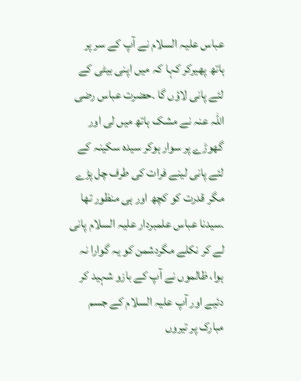عباس علیہ السلام نے آپ کے سر پر ہاتھ پھیرکر کہا کہ میں اپنی بیٹی کے لئے پانی لاؤں گا ۔حضرت عباس رضی اللہ عنہ نے مشک ہاتھ میں لی اور گھوڑے پر سوار ہوکر سیدہ سکینہ کے لئے پانی لینے فرات کی طرف چل پڑے مگر قدرت کو کچھ اور ہی منظور تھا ۔سیدنا عباس علمبردار علیہ السلام پانی لے کر نکلے مگردشمن کو یہ گوارا نہ ہوا، ظالموں نے آپ کے بازو شہید کر دئیے اور آپ علیہ السلام کے جسم مبارک پر تیروں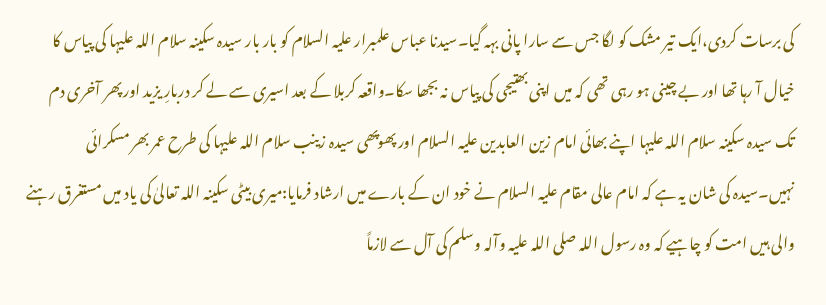کی برسات کردی،ایک تیر مشک کو لگا جس سے سارا پانی بہہ گیا۔سیدنا عباس علمبرار علیہ السلام کو بار بار سیدہ سکینہ سلام اللہ علیہا کی پیاس کا خیال آ رہا تھا اور بے چینی ہو رہی تھی کہ میں اپنی بھتیجی کی پیاس نہ بجھا سکا۔واقعہ کربلا کے بعد اسیری سے لے کر دربارِ یزید اور پھر آخری دم تک سیدہ سکینہ سلام اللہ علیہا اپنے بھائی امام زین العابدین علیہ السلام اور پھوپھی سیدہ زینب سلام اللہ علیہا کی طرح عمر بھر مسکرائی نہیں۔سیدہ کی شان یہ ہے کہ امام عالی مقام علیہ السلام نے خود ان کے بارے میں ارشاد فرمایا:میری بیٹی سکینہ اللہ تعالیٰ کی یاد میں مستغرق رہنے والی ہیں امت کو چاہیے کہ وہ رسول اللہ صلی اللہ علیہ وآلہ وسلم کی آل سے لازماً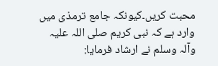محبت کریں۔کیونکہ جامع ترمذی میں وارد ہے کہ نبی کریم صلی اللہ علیہ وآلہ وسلم نے ارشاد فرمایا: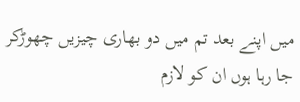میں اپنے بعد تم میں دو بھاری چیزیں چھوڑکر جا رہا ہوں ان کو لازم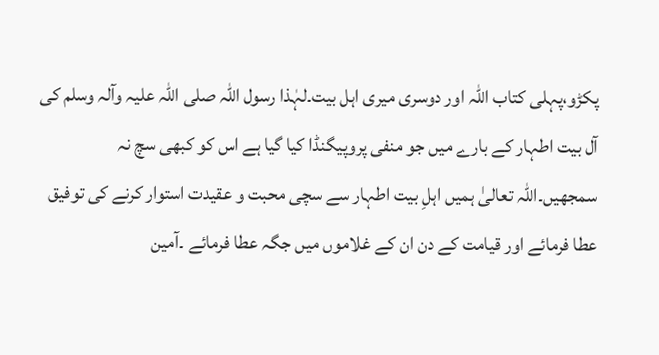پکڑو،پہلی کتاب اللہ اور دوسری میری اہل بیت۔لہٰذا رسول اللہ صلی اللہ علیہ وآلہ وسلم کی آل بیت اطہار کے بارے میں جو منفی پروپیگنڈا کیا گیا ہے اس کو کبھی سچ نہ سمجھیں۔اللہ تعالیٰ ہمیں اہلِ بیت اطہار سے سچی محبت و عقیدت استوار کرنے کی توفیق عطا فرمائے اور قیامت کے دن ان کے غلاموں میں جگہ عطا فرمائے ۔آمین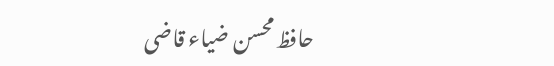حافظ محسن ضیاء قاضی